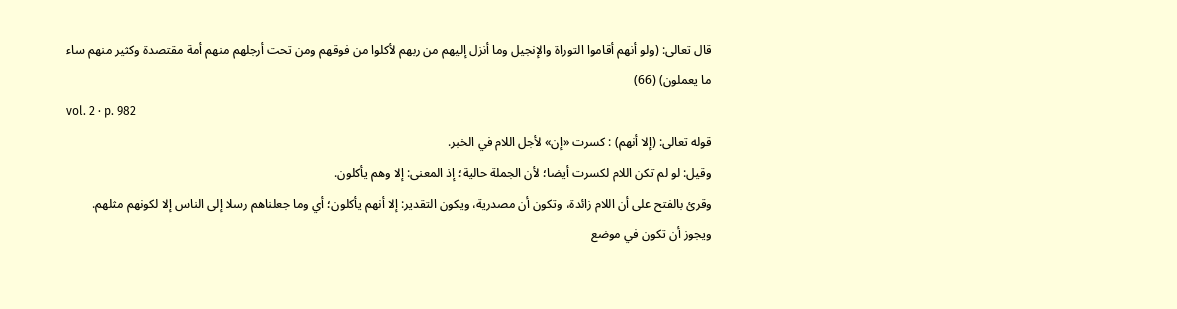قال تعالى: (ولو أنهم أقاموا التوراة والإنجيل وما أنزل إليهم من ربهم لأكلوا من فوقهم ومن تحت أرجلهم منهم أمة مقتصدة وكثير منهم ساء ما يعملون) (66)
vol. 2 · p. 982
قوله تعالى: (إلا أنهم) : كسرت «إن» لأجل اللام في الخبر.
وقيل: لو لم تكن اللام لكسرت أيضا؛ لأن الجملة حالية؛ إذ المعنى: إلا وهم يأكلون.
وقرئ بالفتح على أن اللام زائدة، وتكون أن مصدرية، ويكون التقدير: إلا أنهم يأكلون؛ أي وما جعلناهم رسلا إلى الناس إلا لكونهم مثلهم.
ويجوز أن تكون في موضع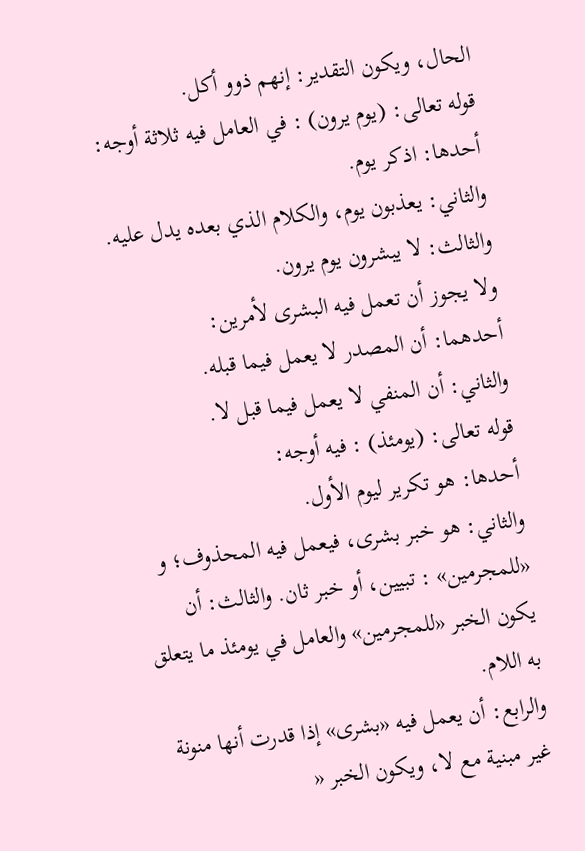الحال، ويكون التقدير: إنهم ذوو أكل.
قوله تعالى: (يوم يرون) : في العامل فيه ثلاثة أوجه:
أحدها: اذكر يوم.
والثاني: يعذبون يوم، والكلام الذي بعده يدل عليه.
والثالث: لا يبشرون يوم يرون.
ولا يجوز أن تعمل فيه البشرى لأمرين:
أحدهما: أن المصدر لا يعمل فيما قبله.
والثاني: أن المنفي لا يعمل فيما قبل لا.
قوله تعالى: (يومئذ) : فيه أوجه:
أحدها: هو تكرير ليوم الأول.
والثاني: هو خبر بشرى، فيعمل فيه المحذوف؛ و «للمجرمين» : تبيين، أو خبر ثان. والثالث: أن يكون الخبر «للمجرمين» والعامل في يومئذ ما يتعلق به اللام.
والرابع: أن يعمل فيه «بشرى» إذا قدرت أنها منونة غير مبنية مع لا، ويكون الخبر «